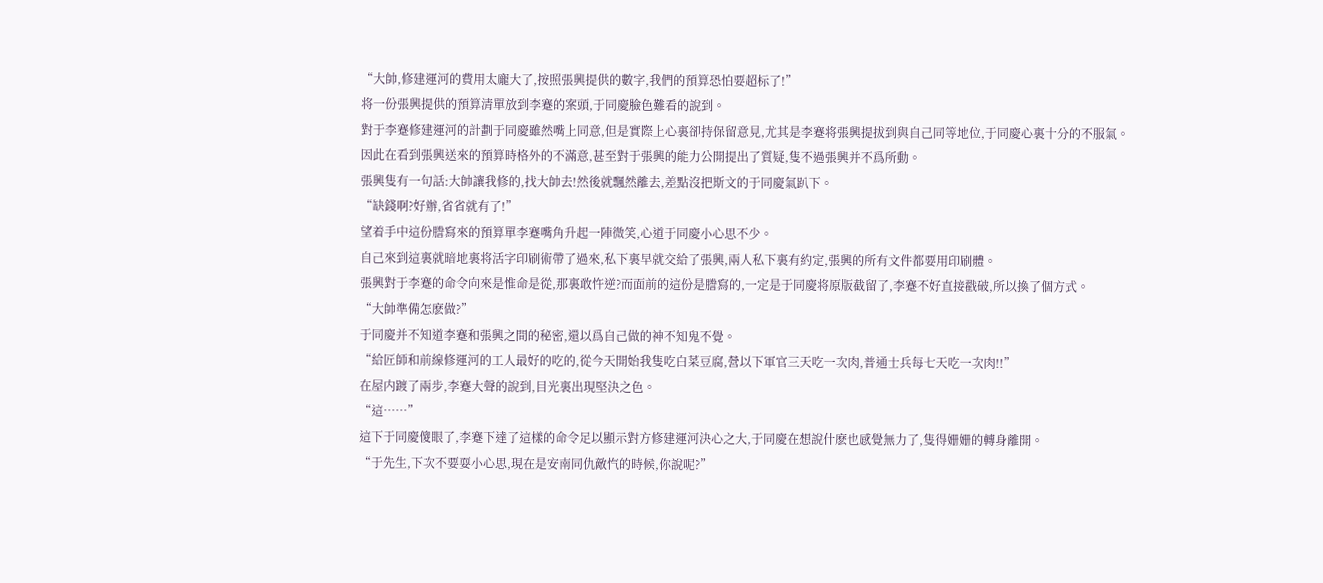“大帥,修建運河的費用太龐大了,按照張興提供的數字,我們的預算恐怕要超标了!”
将一份張興提供的預算清單放到李蹇的案頭,于同慶臉色難看的說到。
對于李蹇修建運河的計劃于同慶雖然嘴上同意,但是實際上心裏卻持保留意見,尤其是李蹇将張興提拔到與自己同等地位,于同慶心裏十分的不服氣。
因此在看到張興送來的預算時格外的不滿意,甚至對于張興的能力公開提出了質疑,隻不過張興并不爲所動。
張興隻有一句話:大帥讓我修的,找大帥去!然後就飄然離去,差點沒把斯文的于同慶氣趴下。
“缺錢啊?好辦,省省就有了!”
望着手中這份謄寫來的預算單李蹇嘴角升起一陣微笑,心道于同慶小心思不少。
自己來到這裏就暗地裏将活字印刷術帶了過來,私下裏早就交給了張興,兩人私下裏有約定,張興的所有文件都要用印刷體。
張興對于李蹇的命令向來是惟命是從,那裏敢忤逆?而面前的這份是謄寫的,一定是于同慶将原版截留了,李蹇不好直接戳破,所以換了個方式。
“大帥準備怎麽做?”
于同慶并不知道李蹇和張興之間的秘密,還以爲自己做的神不知鬼不覺。
“給匠師和前線修運河的工人最好的吃的,從今天開始我隻吃白菜豆腐,營以下軍官三天吃一次肉,普通士兵每七天吃一次肉!!”
在屋内踱了兩步,李蹇大聲的說到,目光裏出現堅決之色。
“這……”
這下于同慶傻眼了,李蹇下達了這樣的命令足以顯示對方修建運河決心之大,于同慶在想說什麽也感覺無力了,隻得姗姗的轉身離開。
“于先生,下次不要耍小心思,現在是安南同仇敵忾的時候,你說呢?”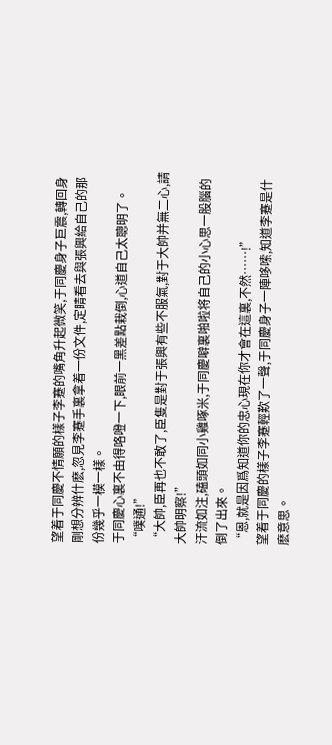望着于同慶不情願的樣子李蹇的嘴角升起微笑,于同慶身子巨震,轉回身剛想分辨什麽,忽見李蹇手裏拿着一份文件,定睛看去與張興給自己的那份幾乎一模一樣。
于同慶心裏不由得咯噔一下,眼前一黑差點栽倒,心道自己太聰明了。
“噗通!”
“大帥,臣再也不敢了,臣隻是對于張興有些不服氣,對于大帥并無二心,請大帥明察!”
汗流如注,磕頭如同小雞啄米,于同慶噼裏啪啦将自己的小心思一股腦的倒了出來。
“恩,就是因爲知道你的忠心現在你才會在這裏,不然……!”
望着于同慶的樣子李蹇輕歎了一聲,于同慶身子一陣哆嗦,知道李蹇是什麽意思。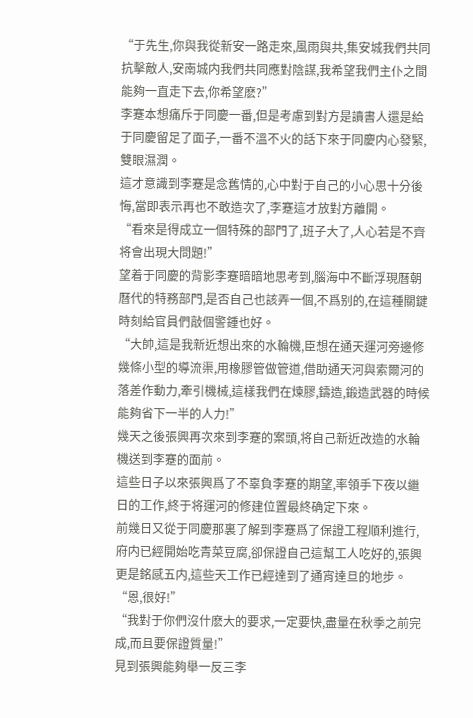“于先生,你與我從新安一路走來,風雨與共,集安城我們共同抗擊敵人,安南城内我們共同應對陰謀,我希望我們主仆之間能夠一直走下去,你希望麽?”
李蹇本想痛斥于同慶一番,但是考慮到對方是讀書人還是給于同慶留足了面子,一番不溫不火的話下來于同慶内心發緊,雙眼濕潤。
這才意識到李蹇是念舊情的,心中對于自己的小心思十分後悔,當即表示再也不敢造次了,李蹇這才放對方離開。
“看來是得成立一個特殊的部門了,班子大了,人心若是不齊将會出現大問題!”
望着于同慶的背影李蹇暗暗地思考到,腦海中不斷浮現曆朝曆代的特務部門,是否自己也該弄一個,不爲别的,在這種關鍵時刻給官員們敲個警鍾也好。
“大帥,這是我新近想出來的水輪機,臣想在通天運河旁邊修幾條小型的導流渠,用橡膠管做管道,借助通天河與索爾河的落差作動力,牽引機械,這樣我們在煉膠,鑄造,鍛造武器的時候能夠省下一半的人力!”
幾天之後張興再次來到李蹇的案頭,将自己新近改造的水輪機送到李蹇的面前。
這些日子以來張興爲了不辜負李蹇的期望,率領手下夜以繼日的工作,終于将運河的修建位置最終确定下來。
前幾日又從于同慶那裏了解到李蹇爲了保證工程順利進行,府内已經開始吃青菜豆腐,卻保證自己這幫工人吃好的,張興更是銘感五内,這些天工作已經達到了通宵達旦的地步。
“恩,很好!”
“我對于你們沒什麽大的要求,一定要快,盡量在秋季之前完成,而且要保證質量!”
見到張興能夠舉一反三李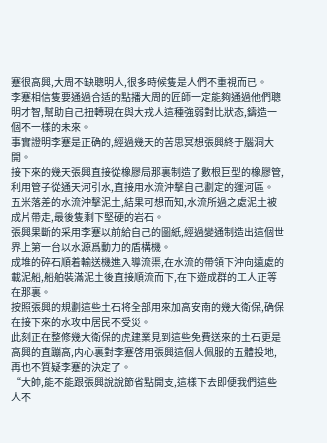蹇很高興,大周不缺聰明人,很多時候隻是人們不重視而已。
李蹇相信隻要通過合适的點播大周的匠師一定能夠通過他們聰明才智,幫助自己扭轉現在與大戎人這種強弱對比狀态,鑄造一個不一樣的未來。
事實證明李蹇是正确的,經過幾天的苦思冥想張興終于腦洞大開。
接下來的幾天張興直接從橡膠局那裏制造了數根巨型的橡膠管,利用管子從通天河引水,直接用水流沖擊自己劃定的運河區。
五米落差的水流沖擊泥土,結果可想而知,水流所過之處泥土被成片帶走,最後隻剩下堅硬的岩石。
張興果斷的采用李蹇以前給自己的圖紙,經過變通制造出這個世界上第一台以水源爲動力的盾構機。
成堆的碎石順着輸送機進入導流渠,在水流的帶領下沖向遠處的載泥船,船舶裝滿泥土後直接順流而下,在下遊成群的工人正等在那裏。
按照張興的規劃這些土石将全部用來加高安南的幾大衛保,确保在接下來的水攻中居民不受災。
此刻正在整修幾大衛保的虎建業見到這些免費送來的土石更是高興的直蹦高,内心裏對李蹇啓用張興這個人佩服的五體投地,再也不質疑李蹇的決定了。
“大帥,能不能跟張興說說節省點開支,這樣下去即便我們這些人不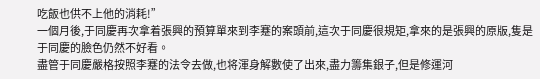吃飯也供不上他的消耗!”
一個月後,于同慶再次拿着張興的預算單來到李蹇的案頭前,這次于同慶很規矩,拿來的是張興的原版,隻是于同慶的臉色仍然不好看。
盡管于同慶嚴格按照李蹇的法令去做,也将渾身解數使了出來,盡力籌集銀子,但是修運河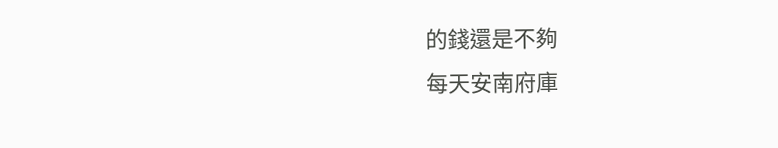的錢還是不夠
每天安南府庫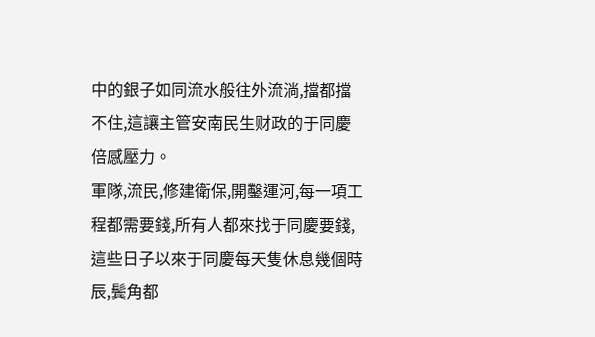中的銀子如同流水般往外流淌,擋都擋不住,這讓主管安南民生财政的于同慶倍感壓力。
軍隊,流民,修建衛保,開鑿運河,每一項工程都需要錢,所有人都來找于同慶要錢,這些日子以來于同慶每天隻休息幾個時辰,鬓角都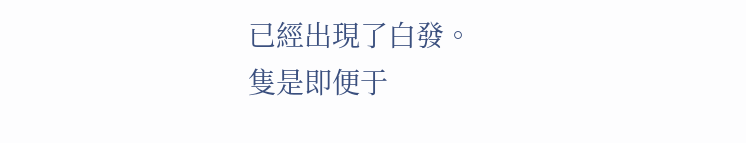已經出現了白發。
隻是即便于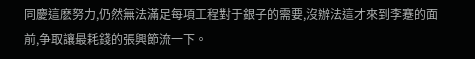同慶這麽努力,仍然無法滿足每項工程對于銀子的需要,沒辦法這才來到李蹇的面前,争取讓最耗錢的張興節流一下。